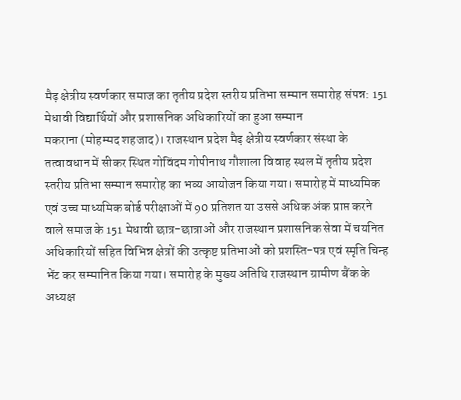मैढ़ क्षेत्रीय स्वर्णकार समाज का तृतीय प्रदेश स्तरीय प्रतिभा सम्मान समारोह संपन्न: 151 मेधावी विद्यार्थियों और प्रशासनिक अधिकारियों का हुआ सम्मान
मकराना (मोहम्मद शहजाद)। राजस्थान प्रदेश मैढ़ क्षेत्रीय स्वर्णकार संस्था के तत्वावधान में सीकर स्थित गोविंदम गोपीनाथ गौशाला विवाह स्थल में तृतीय प्रदेश स्तरीय प्रतिभा सम्मान समारोह का भव्य आयोजन किया गया। समारोह में माध्यमिक एवं उच्च माध्यमिक बोर्ड परीक्षाओं में 90 प्रतिशत या उससे अधिक अंक प्राप्त करने वाले समाज के 151 मेधावी छात्र-छात्राओं और राजस्थान प्रशासनिक सेवा में चयनित अधिकारियों सहित विभिन्न क्षेत्रों की उत्कृष्ट प्रतिभाओं को प्रशस्ति-पत्र एवं स्मृति चिन्ह भेंट कर सम्मानित किया गया। समारोह के मुख्य अतिथि राजस्थान ग्रामीण बैंक के अध्यक्ष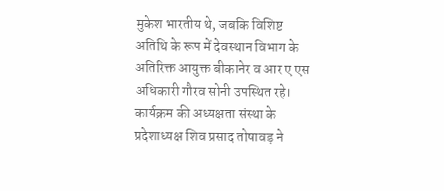मुकेश भारतीय थे, जबकि विशिष्ट अतिथि के रूप में देवस्थान विभाग के अतिरिक्त आयुक्त बीकानेर व आर ए एस अधिकारी गौरव सोनी उपस्थित रहे। कार्यक्रम की अध्यक्षता संस्था के प्रदेशाध्यक्ष शिव प्रसाद तोषावड़ ने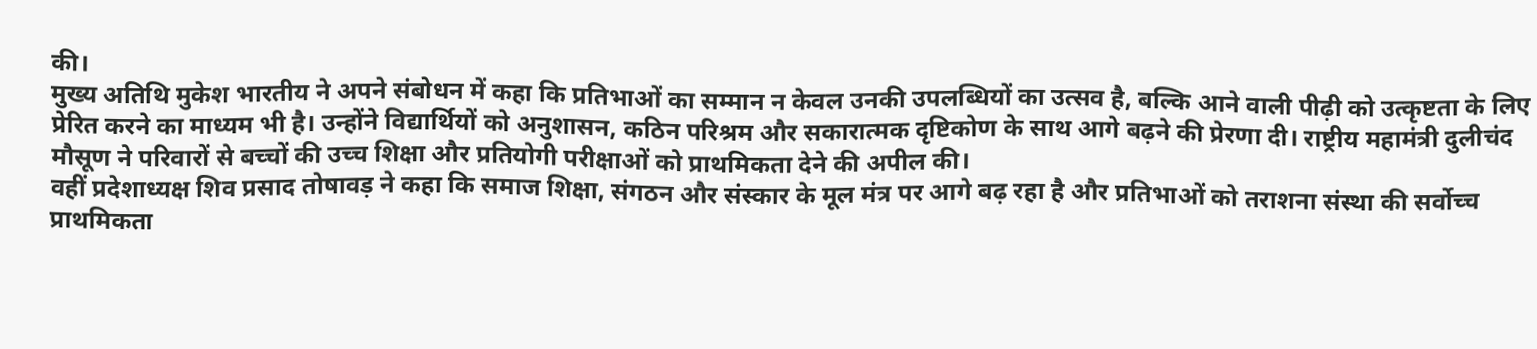की।
मुख्य अतिथि मुकेश भारतीय ने अपने संबोधन में कहा कि प्रतिभाओं का सम्मान न केवल उनकी उपलब्धियों का उत्सव है, बल्कि आने वाली पीढ़ी को उत्कृष्टता के लिए प्रेरित करने का माध्यम भी है। उन्होंने विद्यार्थियों को अनुशासन, कठिन परिश्रम और सकारात्मक दृष्टिकोण के साथ आगे बढ़ने की प्रेरणा दी। राष्ट्रीय महामंत्री दुलीचंद मौसूण ने परिवारों से बच्चों की उच्च शिक्षा और प्रतियोगी परीक्षाओं को प्राथमिकता देने की अपील की।
वहीं प्रदेशाध्यक्ष शिव प्रसाद तोषावड़ ने कहा कि समाज शिक्षा, संगठन और संस्कार के मूल मंत्र पर आगे बढ़ रहा है और प्रतिभाओं को तराशना संस्था की सर्वोच्च प्राथमिकता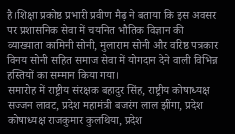है।शिक्षा प्रकोष्ठ प्रभारी प्रवीण मैढ़ ने बताया कि इस अवसर पर प्रशासनिक सेवा में चयनित भौतिक विज्ञान की व्याख्याता कामिनी सोनी, मुलाराम सोनी और वरिष्ठ पत्रकार विनय सोनी सहित समाज सेवा में योगदान देने वाली विभिन्न हस्तियों का सम्मान किया गया।
समारोह में राष्ट्रीय संरक्षक बहादुर सिंह, राष्ट्रीय कोषाध्यक्ष सज्जन लावट, प्रदेश महामंत्री बजरंग लाल झींगा, प्रदेश कोषाध्यक्ष राजकुमार कुलथिया, प्रदेश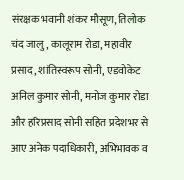संरक्षक भवानी शंकर मौसूण, तिलोक चंद जालु, कालूराम रोडा, महावीर प्रसाद, शांतिस्वरूप सोनी, एडवोकेट अनिल कुमार सोनी, मनोज कुमार रोडा और हरिप्रसाद सोनी सहित प्रदेशभर से आए अनेक पदाधिकारी, अभिभावक व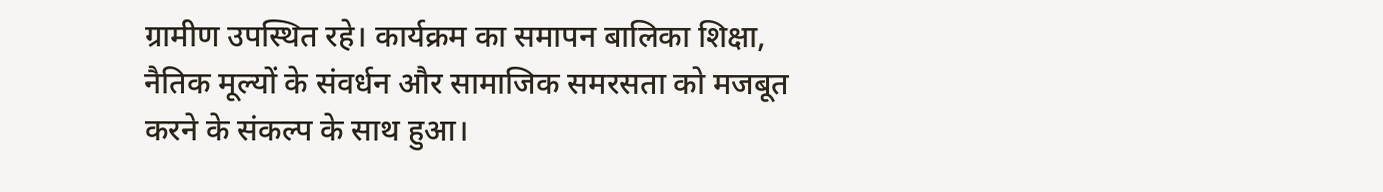ग्रामीण उपस्थित रहे। कार्यक्रम का समापन बालिका शिक्षा, नैतिक मूल्यों के संवर्धन और सामाजिक समरसता को मजबूत करने के संकल्प के साथ हुआ।